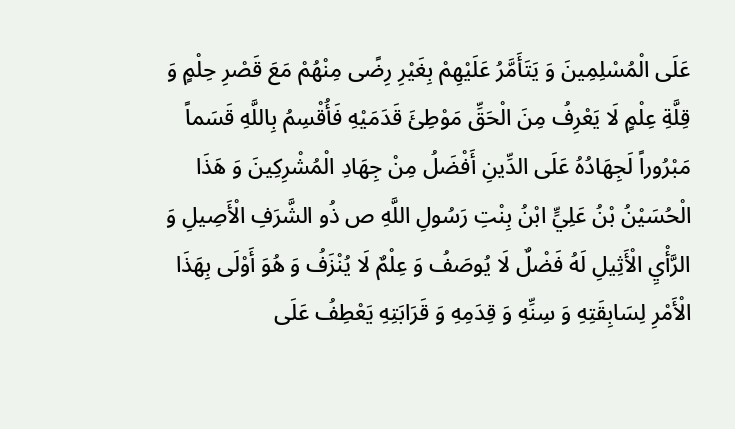عَلَى الْمُسْلِمِينَ وَ يَتَأَمَّرُ عَلَيْهِمْ بِغَيْرِ رِضًى مِنْهُمْ مَعَ قَصْرِ حِلْمٍ وَ قِلَّةِ عِلْمٍ لَا يَعْرِفُ مِنَ الْحَقِّ مَوْطِئَ قَدَمَيْهِ فَأُقْسِمُ بِاللَّهِ قَسَماً مَبْرُوراً لَجِهَادُهُ عَلَى الدِّينِ أَفْضَلُ مِنْ جِهَادِ الْمُشْرِكِينَ وَ هَذَا الْحُسَيْنُ بْنُ عَلِيٍّ ابْنُ بِنْتِ رَسُولِ اللَّهِ ص ذُو الشَّرَفِ الْأَصِيلِ وَ الرَّأْيِ الْأَثِيلِ لَهُ فَضْلٌ لَا يُوصَفُ وَ عِلْمٌ لَا يُنْزَفُ وَ هُوَ أَوْلَى بِهَذَا الْأَمْرِ لِسَابِقَتِهِ وَ سِنِّهِ وَ قِدَمِهِ وَ قَرَابَتِهِ يَعْطِفُ عَلَى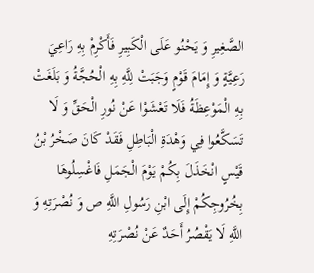الصَّغِيرِ وَ يَحْنُو عَلَى الْكَبِيرِ فَأَكْرِمْ بِهِ رَاعِيَ رَعِيَّةٍ وَ إِمَامَ قَوْمٍ وَجَبَتْ لِلَّهِ بِهِ الْحُجَّةُ وَ بَلَغَتْ بِهِ الْمَوْعِظَةُ فَلَا تَعْشَوْا عَنْ نُورِ الْحَقِّ وَ لَا تَسَكَّعُوا فِي وَهْدَةِ الْبَاطِلِ فَقَدْ كَانَ صَخْرُ بْنُ قَيْسٍ انْخَذَلَ بِكُمْ يَوْمَ الْجَمَلِ فَاغْسِلُوهَا بِخُرُوجِكُمْ إِلَى ابْنِ رَسُولِ اللَّهِ ص وَ نُصْرَتِهِ وَ اللَّهِ لَا يَقْصُرُ أَحَدٌ عَنْ نُصْرَتِهِ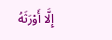إِلَّا أَوْرَثَهُ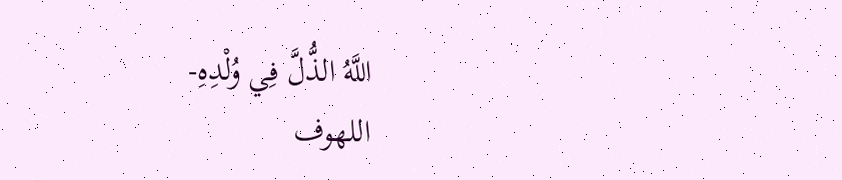اللَّهُ الذُّلَّ فِي وُلْدِهِ-
اللهوف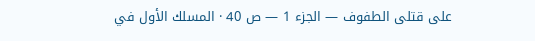على قتلى الطفوف — الجزء 1 — ص 40 · المسلك الأول في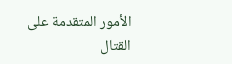الأمور المتقدمة على القتال